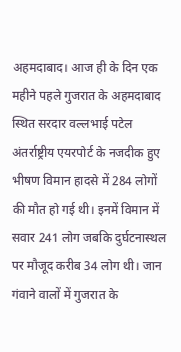अहमदाबाद। आज ही के दिन एक महीने पहले गुजरात के अहमदाबाद स्थित सरदार वल्लभाई पटेल अंतर्राष्ट्रीय एयरपोर्ट के नजदीक हुए भीषण विमान हादसे में 284 लोगों की मौत हो गई थी। इनमें विमान में सवार 241 लोग जबकि दुर्घटनास्थल पर मौजूद करीब 34 लोग थी। जान गंवाने वालों में गुजरात के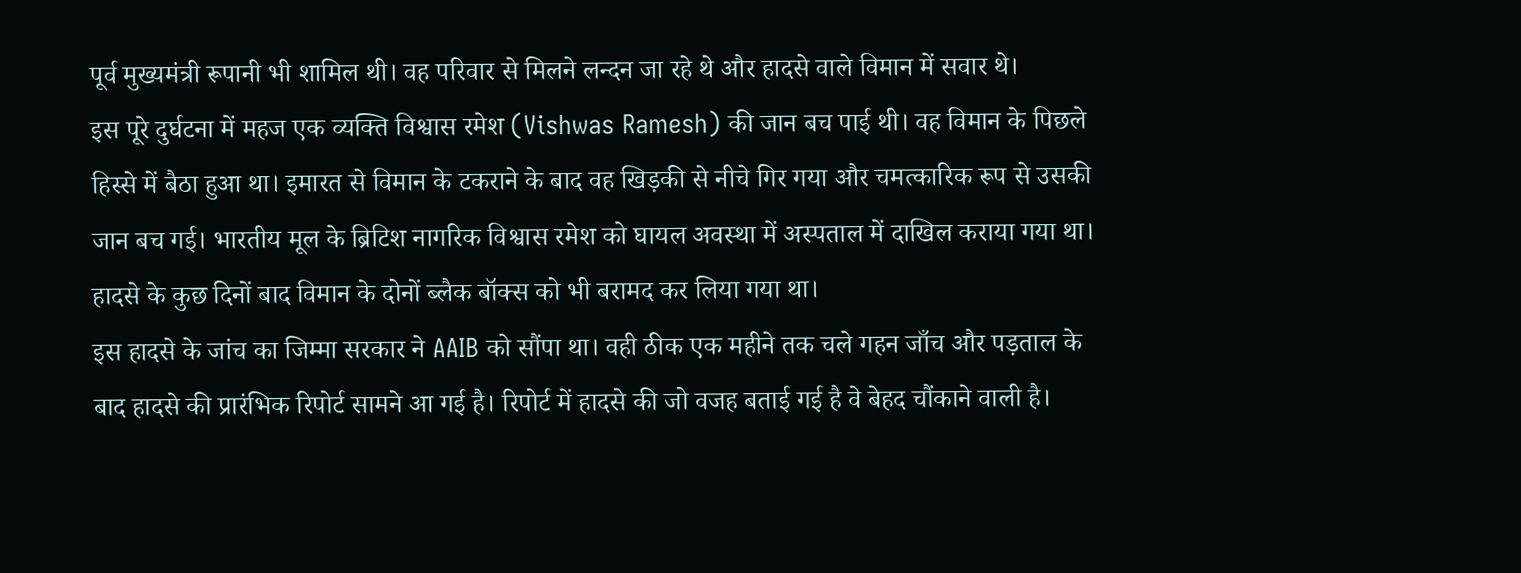पूर्व मुख्यमंत्री रूपानी भी शामिल थी। वह परिवार से मिलने लन्दन जा रहे थे और हादसे वाले विमान में सवार थे।
इस पूरे दुर्घटना में महज एक व्यक्ति विश्वास रमेश (Vishwas Ramesh) की जान बच पाई थी। वह विमान के पिछले हिस्से में बैठा हुआ था। इमारत से विमान के टकराने के बाद वह खिड़की से नीचे गिर गया और चमत्कारिक रूप से उसकी जान बच गई। भारतीय मूल के ब्रिटिश नागरिक विश्वास रमेश को घायल अवस्था में अस्पताल में दाखिल कराया गया था। हादसे के कुछ दिनों बाद विमान के दोनों ब्लैक बॉक्स को भी बरामद कर लिया गया था।
इस हादसे के जांच का जिम्मा सरकार ने AAIB को सौंपा था। वही ठीक एक महीने तक चले गहन जाँच और पड़ताल के बाद हादसे की प्रारंभिक रिपोर्ट सामने आ गई है। रिपोर्ट में हादसे की जो वजह बताई गई है वे बेहद चौंकाने वाली है।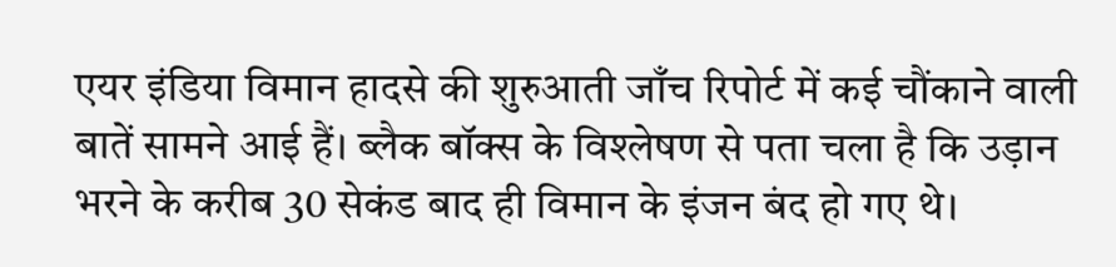एयर इंडिया विमान हादसे की शुरुआती जाँच रिपोर्ट में कई चौंकाने वाली बातें सामने आई हैं। ब्लैक बॉक्स के विश्लेषण से पता चला है कि उड़ान भरने के करीब 30 सेकंड बाद ही विमान के इंजन बंद हो गए थे।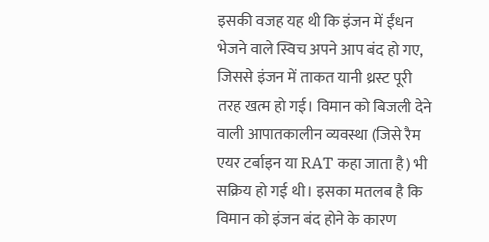इसकी वजह यह थी कि इंजन में ईंधन भेजने वाले स्विच अपने आप बंद हो गए, जिससे इंजन में ताकत यानी थ्रस्ट पूरी तरह खत्म हो गई। विमान को बिजली देने वाली आपातकालीन व्यवस्था (जिसे रैम एयर टर्बाइन या RAT कहा जाता है) भी सक्रिय हो गई थी। इसका मतलब है कि विमान को इंजन बंद होने के कारण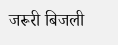जरूरी बिजली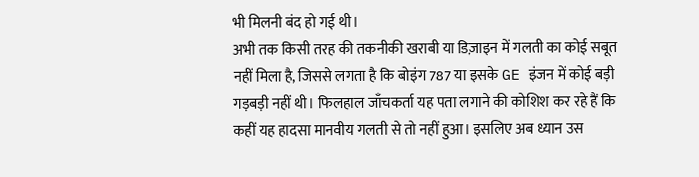भी मिलनी बंद हो गई थी।
अभी तक किसी तरह की तकनीकी खराबी या डिज़ाइन में गलती का कोई सबूत नहीं मिला है, जिससे लगता है कि बोइंग 787 या इसके GE इंजन में कोई बड़ी गड़बड़ी नहीं थी। फिलहाल जाँचकर्ता यह पता लगाने की कोशिश कर रहे हैं कि कहीं यह हादसा मानवीय गलती से तो नहीं हुआ। इसलिए अब ध्यान उस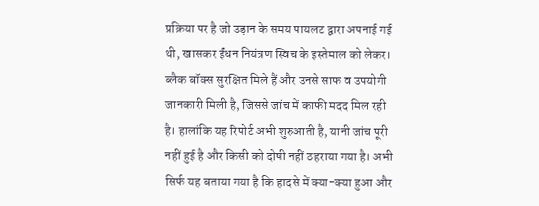प्रक्रिया पर है जो उड़ान के समय पायलट द्वारा अपनाई गई थी, खासकर ईंधन नियंत्रण स्विच के इस्तेमाल को लेकर।
ब्लैक बॉक्स सुरक्षित मिले हैं और उनसे साफ व उपयोगी जानकारी मिली है, जिससे जांच में काफी मदद मिल रही है। हालांकि यह रिपोर्ट अभी शुरुआती है, यानी जांच पूरी नहीं हुई है और किसी को दोषी नहीं ठहराया गया है। अभी सिर्फ यह बताया गया है कि हादसे में क्या-क्या हुआ और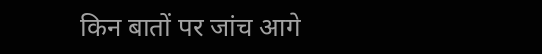किन बातों पर जांच आगे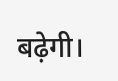बढ़ेगी।